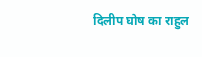दिलीप घोष का राहुल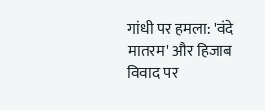गांधी पर हमला: 'वंदे मातरम' और हिजाब विवाद पर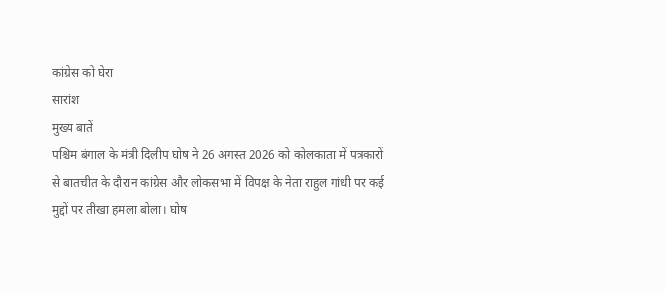कांग्रेस को घेरा
सारांश
मुख्य बातें
पश्चिम बंगाल के मंत्री दिलीप घोष ने 26 अगस्त 2026 को कोलकाता में पत्रकारों से बातचीत के दौरान कांग्रेस और लोकसभा में विपक्ष के नेता राहुल गांधी पर कई मुद्दों पर तीखा हमला बोला। घोष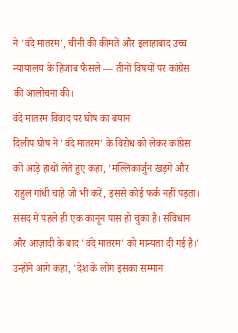ने 'वंदे मातरम', चीनी की कीमतें और इलाहाबाद उच्च न्यायालय के हिजाब फैसले — तीनों विषयों पर कांग्रेस की आलोचना की।
वंदे मातरम विवाद पर घोष का बयान
दिलीप घोष ने 'वंदे मातरम' के विरोध को लेकर कांग्रेस को आड़े हाथों लेते हुए कहा, 'मल्लिकार्जुन खड़गे और राहुल गांधी चाहे जो भी करें, इससे कोई फर्क नहीं पड़ता। संसद में पहले ही एक कानून पास हो चुका है। संविधान और आज़ादी के बाद 'वंदे मातरम' को मान्यता दी गई है।' उन्होंने आगे कहा, 'देश के लोग इसका सम्मान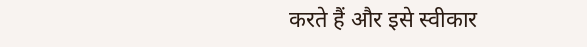करते हैं और इसे स्वीकार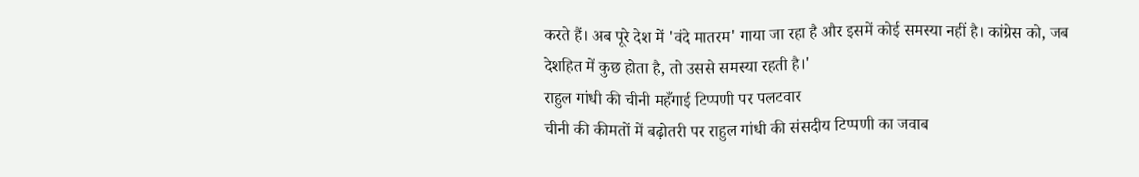करते हैं। अब पूरे देश में 'वंदे मातरम' गाया जा रहा है और इसमें कोई समस्या नहीं है। कांग्रेस को, जब देशहित में कुछ होता है, तो उससे समस्या रहती है।'
राहुल गांधी की चीनी महँगाई टिप्पणी पर पलटवार
चीनी की कीमतों में बढ़ोतरी पर राहुल गांधी की संसदीय टिप्पणी का जवाब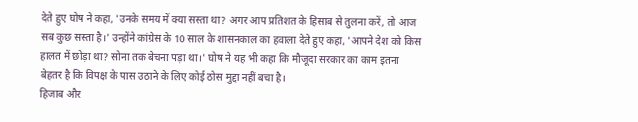देते हुए घोष ने कहा, 'उनके समय में क्या सस्ता था? अगर आप प्रतिशत के हिसाब से तुलना करें, तो आज सब कुछ सस्ता है।' उन्होंने कांग्रेस के 10 साल के शासनकाल का हवाला देते हुए कहा, 'आपने देश को किस हालत में छोड़ा था? सोना तक बेचना पड़ा था।' घोष ने यह भी कहा कि मौजूदा सरकार का काम इतना बेहतर है कि विपक्ष के पास उठाने के लिए कोई ठोस मुद्दा नहीं बचा है।
हिजाब और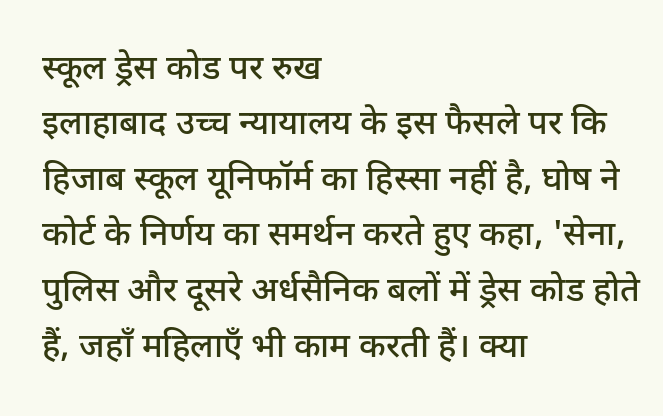स्कूल ड्रेस कोड पर रुख
इलाहाबाद उच्च न्यायालय के इस फैसले पर कि हिजाब स्कूल यूनिफॉर्म का हिस्सा नहीं है, घोष ने कोर्ट के निर्णय का समर्थन करते हुए कहा, 'सेना, पुलिस और दूसरे अर्धसैनिक बलों में ड्रेस कोड होते हैं, जहाँ महिलाएँ भी काम करती हैं। क्या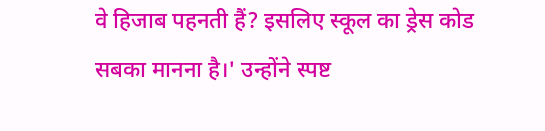वे हिजाब पहनती हैं? इसलिए स्कूल का ड्रेस कोड सबका मानना है।' उन्होंने स्पष्ट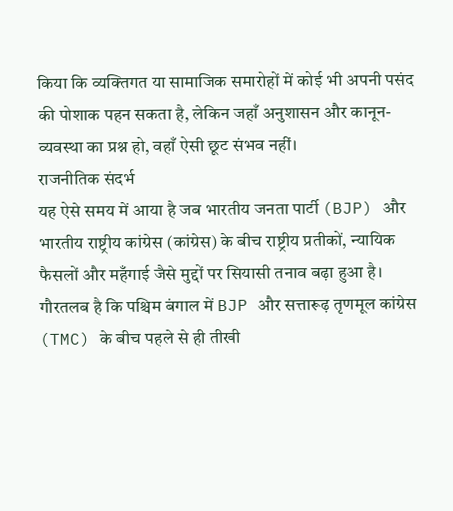किया कि व्यक्तिगत या सामाजिक समारोहों में कोई भी अपनी पसंद की पोशाक पहन सकता है, लेकिन जहाँ अनुशासन और कानून-व्यवस्था का प्रश्न हो, वहाँ ऐसी छूट संभव नहीं।
राजनीतिक संदर्भ
यह ऐसे समय में आया है जब भारतीय जनता पार्टी (BJP) और भारतीय राष्ट्रीय कांग्रेस (कांग्रेस) के बीच राष्ट्रीय प्रतीकों, न्यायिक फैसलों और महँगाई जैसे मुद्दों पर सियासी तनाव बढ़ा हुआ है। गौरतलब है कि पश्चिम बंगाल में BJP और सत्तारूढ़ तृणमूल कांग्रेस (TMC) के बीच पहले से ही तीखी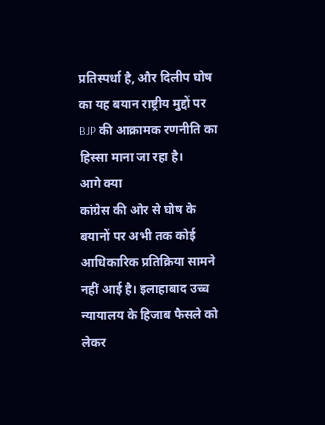प्रतिस्पर्धा है, और दिलीप घोष का यह बयान राष्ट्रीय मुद्दों पर BJP की आक्रामक रणनीति का हिस्सा माना जा रहा है।
आगे क्या
कांग्रेस की ओर से घोष के बयानों पर अभी तक कोई आधिकारिक प्रतिक्रिया सामने नहीं आई है। इलाहाबाद उच्च न्यायालय के हिजाब फैसले को लेकर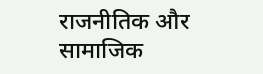राजनीतिक और सामाजिक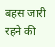बहस जारी रहने की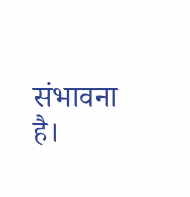संभावना है।